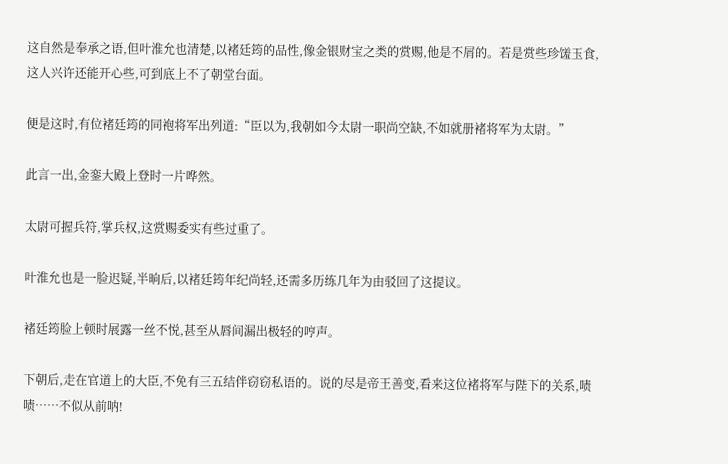这自然是奉承之语,但叶淮允也清楚,以褚廷筠的品性,像金银财宝之类的赏赐,他是不屑的。若是赏些珍馐玉食,这人兴许还能开心些,可到底上不了朝堂台面。

便是这时,有位褚廷筠的同袍将军出列道:“臣以为,我朝如今太尉一职尚空缺,不如就册褚将军为太尉。”

此言一出,金銮大殿上登时一片哗然。

太尉可握兵符,掌兵权,这赏赐委实有些过重了。

叶淮允也是一脸迟疑,半晌后,以褚廷筠年纪尚轻,还需多历练几年为由驳回了这提议。

褚廷筠脸上顿时展露一丝不悦,甚至从唇间漏出极轻的哼声。

下朝后,走在官道上的大臣,不免有三五结伴窃窃私语的。说的尽是帝王善变,看来这位褚将军与陛下的关系,啧啧……不似从前呐!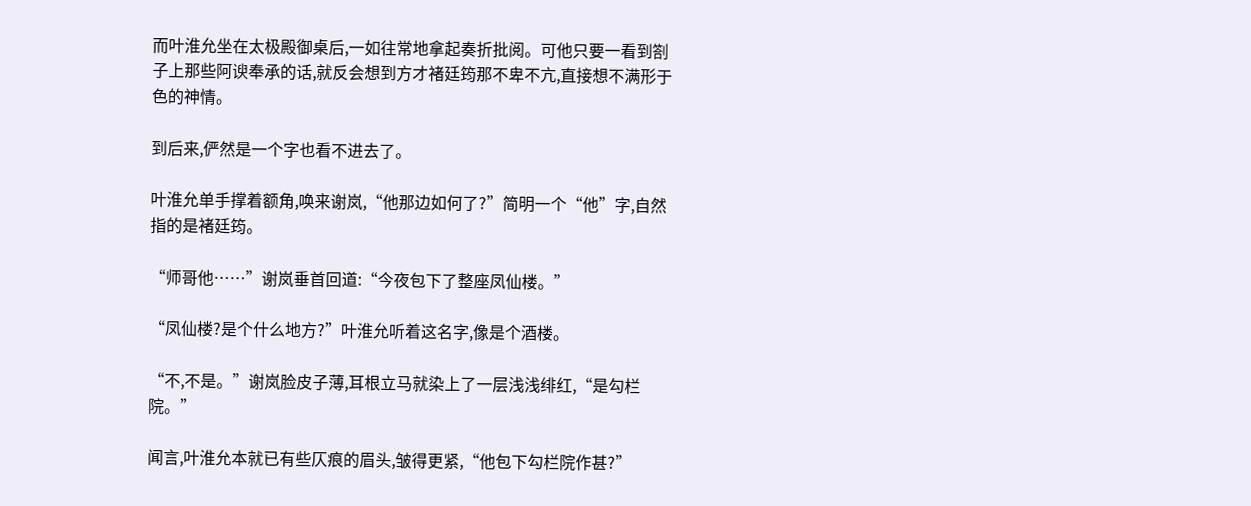而叶淮允坐在太极殿御桌后,一如往常地拿起奏折批阅。可他只要一看到劄子上那些阿谀奉承的话,就反会想到方才褚廷筠那不卑不亢,直接想不满形于色的神情。

到后来,俨然是一个字也看不进去了。

叶淮允单手撑着额角,唤来谢岚,“他那边如何了?”简明一个“他”字,自然指的是褚廷筠。

“师哥他……”谢岚垂首回道:“今夜包下了整座凤仙楼。”

“凤仙楼?是个什么地方?”叶淮允听着这名字,像是个酒楼。

“不,不是。”谢岚脸皮子薄,耳根立马就染上了一层浅浅绯红,“是勾栏院。”

闻言,叶淮允本就已有些仄痕的眉头,皱得更紧,“他包下勾栏院作甚?”